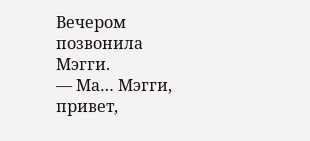Вечером позвонила Мэгги.
— Ма… Мэгги, привет,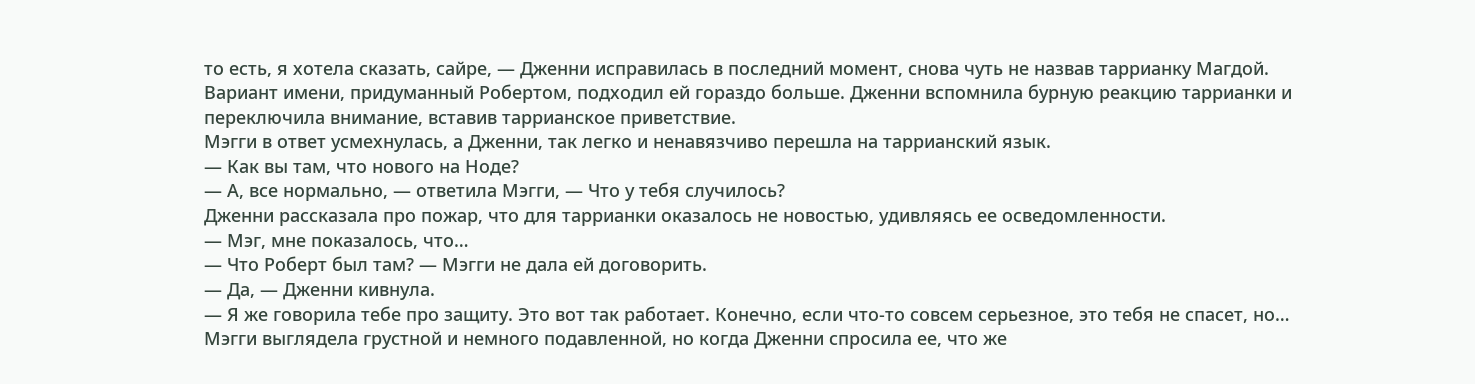то есть, я хотела сказать, сайре, — Дженни исправилась в последний момент, снова чуть не назвав таррианку Магдой. Вариант имени, придуманный Робертом, подходил ей гораздо больше. Дженни вспомнила бурную реакцию таррианки и переключила внимание, вставив таррианское приветствие.
Мэгги в ответ усмехнулась, а Дженни, так легко и ненавязчиво перешла на таррианский язык.
— Как вы там, что нового на Ноде?
— А, все нормально, — ответила Мэгги, — Что у тебя случилось?
Дженни рассказала про пожар, что для таррианки оказалось не новостью, удивляясь ее осведомленности.
— Мэг, мне показалось, что…
— Что Роберт был там? — Мэгги не дала ей договорить.
— Да, — Дженни кивнула.
— Я же говорила тебе про защиту. Это вот так работает. Конечно, если что-то совсем серьезное, это тебя не спасет, но…
Мэгги выглядела грустной и немного подавленной, но когда Дженни спросила ее, что же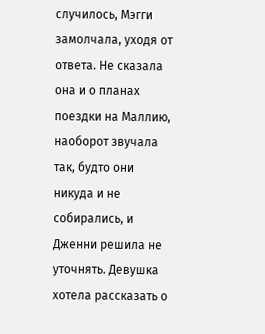случилось, Мэгги замолчала, уходя от ответа. Не сказала она и о планах поездки на Маллию, наоборот звучала так, будто они никуда и не собирались, и Дженни решила не уточнять. Девушка хотела рассказать о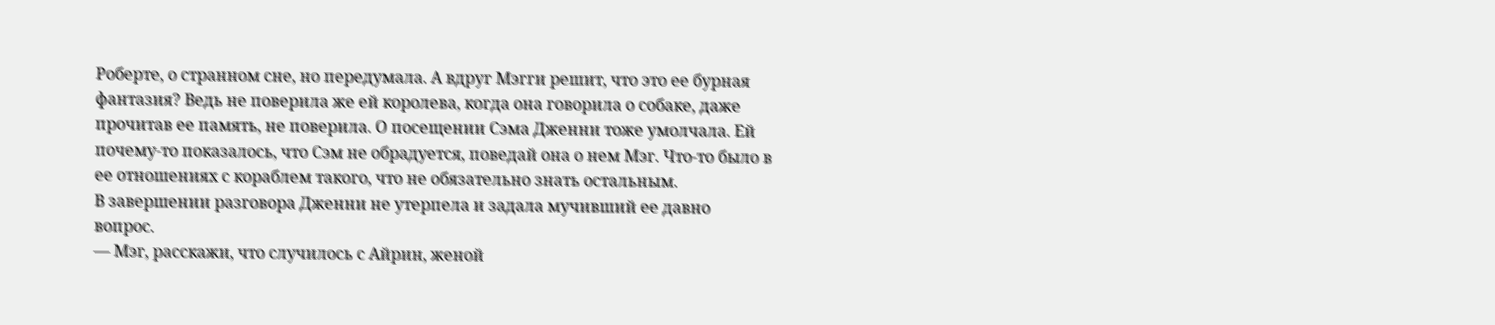Роберте, о странном сне, но передумала. А вдруг Мэгги решит, что это ее бурная фантазия? Ведь не поверила же ей королева, когда она говорила о собаке, даже прочитав ее память, не поверила. О посещении Сэма Дженни тоже умолчала. Ей почему-то показалось, что Сэм не обрадуется, поведай она о нем Мэг. Что-то было в ее отношениях с кораблем такого, что не обязательно знать остальным.
В завершении разговора Дженни не утерпела и задала мучивший ее давно вопрос.
— Мэг, расскажи, что случилось с Айрин, женой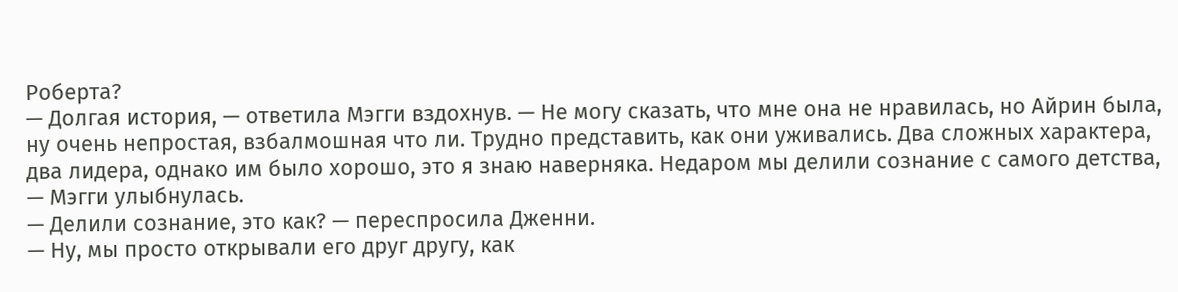Роберта?
— Долгая история, — ответила Мэгги вздохнув. — Не могу сказать, что мне она не нравилась, но Айрин была, ну очень непростая, взбалмошная что ли. Трудно представить, как они уживались. Два сложных характера, два лидера, однако им было хорошо, это я знаю наверняка. Недаром мы делили сознание с самого детства, — Мэгги улыбнулась.
— Делили сознание, это как? — переспросила Дженни.
— Ну, мы просто открывали его друг другу, как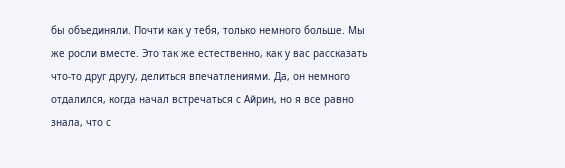бы объединяли. Почти как у тебя, только немного больше. Мы же росли вместе. Это так же естественно, как у вас рассказать что-то друг другу, делиться впечатлениями. Да, он немного отдалился, когда начал встречаться с Айрин, но я все равно знала, что с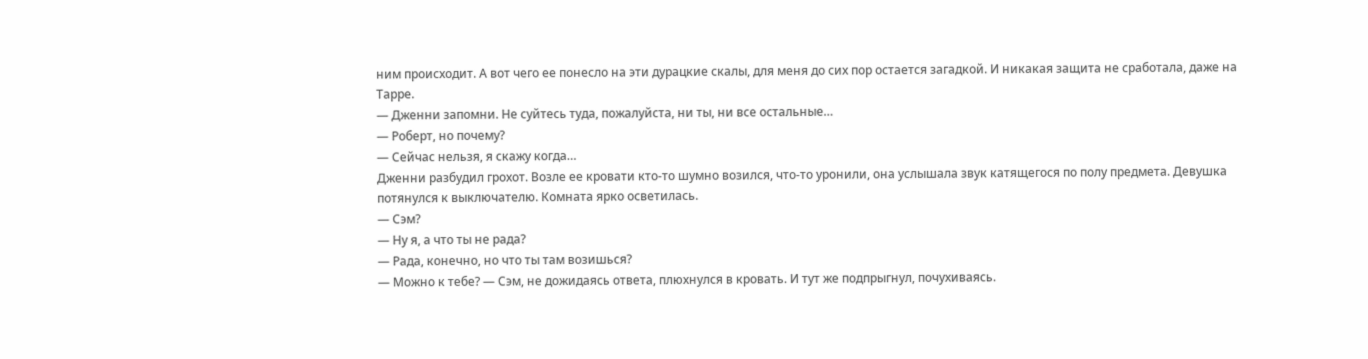ним происходит. А вот чего ее понесло на эти дурацкие скалы, для меня до сих пор остается загадкой. И никакая защита не сработала, даже на Тарре.
— Дженни запомни. Не суйтесь туда, пожалуйста, ни ты, ни все остальные…
— Роберт, но почему?
— Сейчас нельзя, я скажу когда…
Дженни разбудил грохот. Возле ее кровати кто-то шумно возился, что-то уронили, она услышала звук катящегося по полу предмета. Девушка потянулся к выключателю. Комната ярко осветилась.
— Сэм?
— Ну я, а что ты не рада?
— Рада, конечно, но что ты там возишься?
— Можно к тебе? — Сэм, не дожидаясь ответа, плюхнулся в кровать. И тут же подпрыгнул, почухиваясь.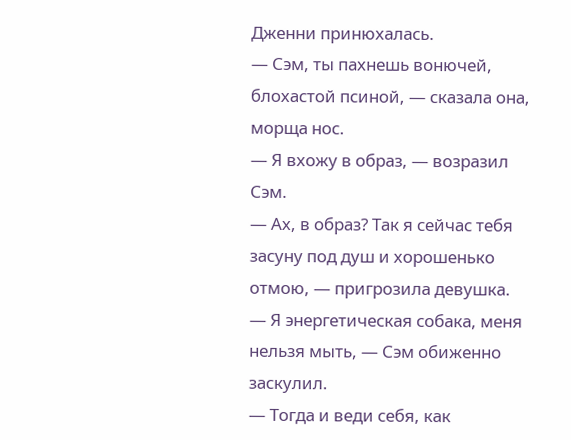Дженни принюхалась.
— Сэм, ты пахнешь вонючей, блохастой псиной, — сказала она, морща нос.
— Я вхожу в образ, — возразил Сэм.
— Ах, в образ? Так я сейчас тебя засуну под душ и хорошенько отмою, — пригрозила девушка.
— Я энергетическая собака, меня нельзя мыть, — Сэм обиженно заскулил.
— Тогда и веди себя, как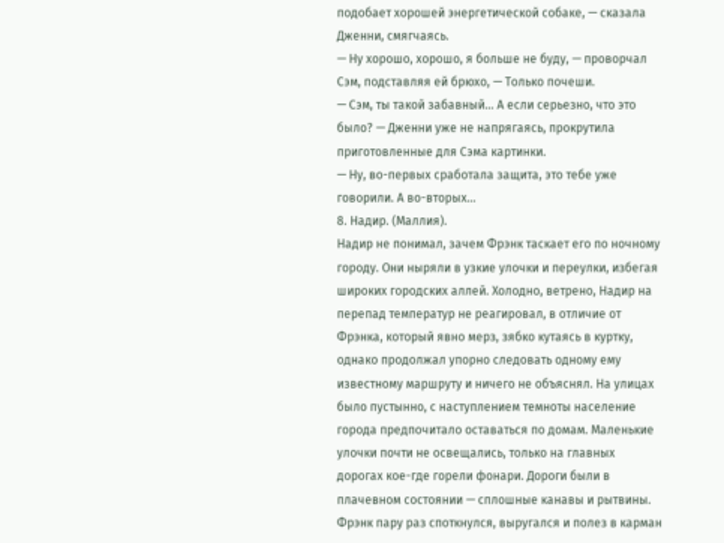подобает хорошей энергетической собаке, — сказала Дженни, смягчаясь.
— Ну хорошо, хорошо, я больше не буду, — проворчал Сэм, подставляя ей брюхо, — Только почеши.
— Сэм, ты такой забавный… А если серьезно, что это было? — Дженни уже не напрягаясь, прокрутила приготовленные для Сэма картинки.
— Ну, во-первых сработала защита, это тебе уже говорили. А во-вторых…
8. Надир. (Маллия).
Надир не понимал, зачем Фрэнк таскает его по ночному городу. Они ныряли в узкие улочки и переулки, избегая широких городских аллей. Холодно, ветрено, Надир на перепад температур не реагировал, в отличие от Фрэнка, который явно мерз, зябко кутаясь в куртку, однако продолжал упорно следовать одному ему известному маршруту и ничего не объяснял. На улицах было пустынно, с наступлением темноты население города предпочитало оставаться по домам. Маленькие улочки почти не освещались, только на главных дорогах кое-где горели фонари. Дороги были в плачевном состоянии — сплошные канавы и рытвины. Фрэнк пару раз споткнулся, выругался и полез в карман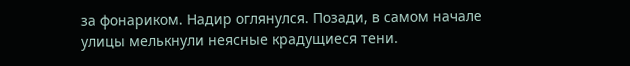за фонариком. Надир оглянулся. Позади, в самом начале улицы мелькнули неясные крадущиеся тени.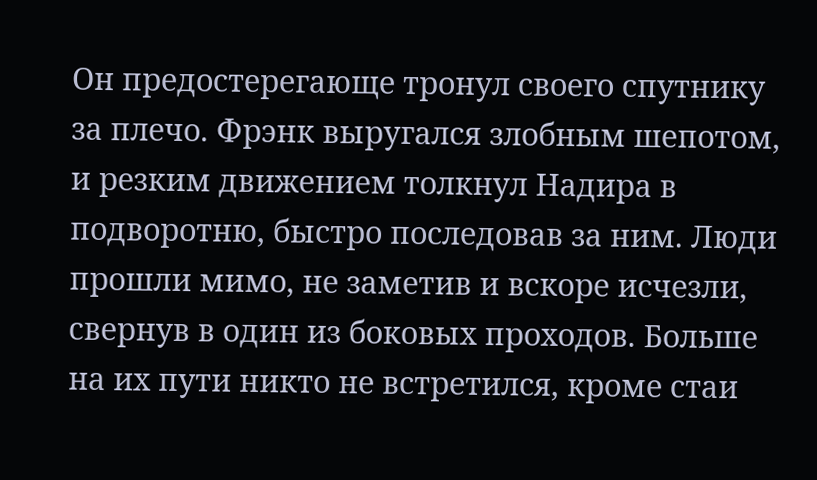Он предостерегающе тронул своего спутнику за плечо. Фрэнк выругался злобным шепотом, и резким движением толкнул Надира в подворотню, быстро последовав за ним. Люди прошли мимо, не заметив и вскоре исчезли, свернув в один из боковых проходов. Больше на их пути никто не встретился, кроме стаи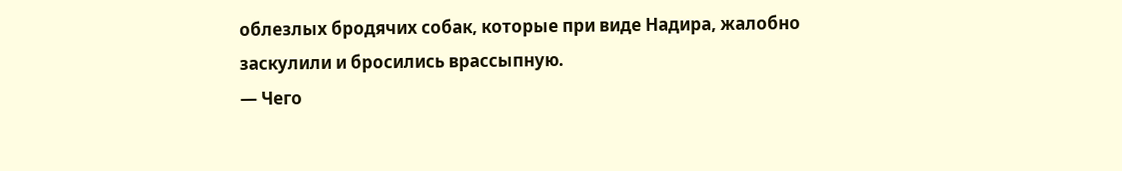облезлых бродячих собак, которые при виде Надира, жалобно заскулили и бросились врассыпную.
— Чего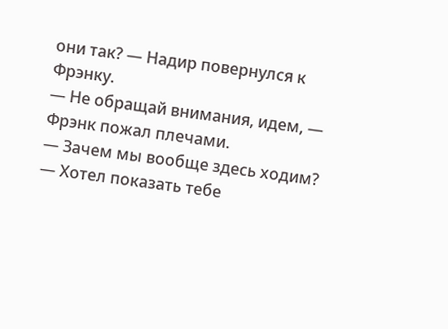они так? — Надир повернулся к Фрэнку.
— Не обращай внимания, идем, — Фрэнк пожал плечами.
— Зачем мы вообще здесь ходим?
— Хотел показать тебе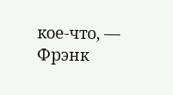кое-что, — Фрэнк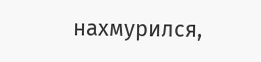нахмурился,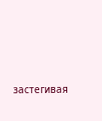застегивая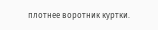плотнее воротник куртки.